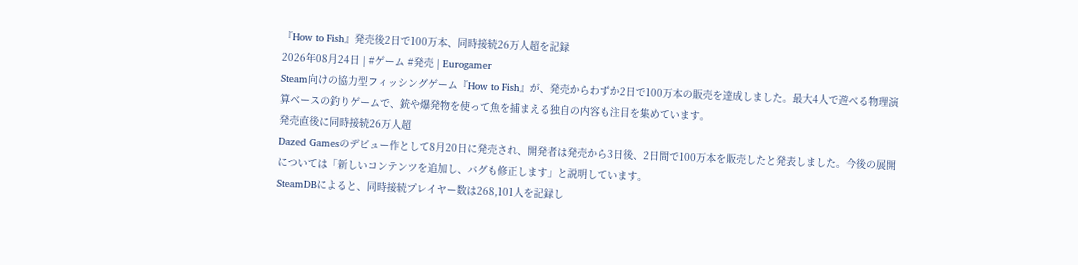『How to Fish』発売後2日で100万本、同時接続26万人超を記録
2026年08月24日 | #ゲーム #発売 | Eurogamer
Steam向けの協力型フィッシングゲーム『How to Fish』が、発売からわずか2日で100万本の販売を達成しました。最大4人で遊べる物理演算ベースの釣りゲームで、銃や爆発物を使って魚を捕まえる独自の内容も注目を集めています。
発売直後に同時接続26万人超
Dazed Gamesのデビュー作として8月20日に発売され、開発者は発売から3日後、2日間で100万本を販売したと発表しました。今後の展開については「新しいコンテンツを追加し、バグも修正します」と説明しています。
SteamDBによると、同時接続プレイヤー数は268,101人を記録し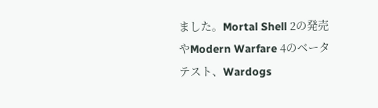ました。Mortal Shell 2の発売やModern Warfare 4のベータテスト、Wardogs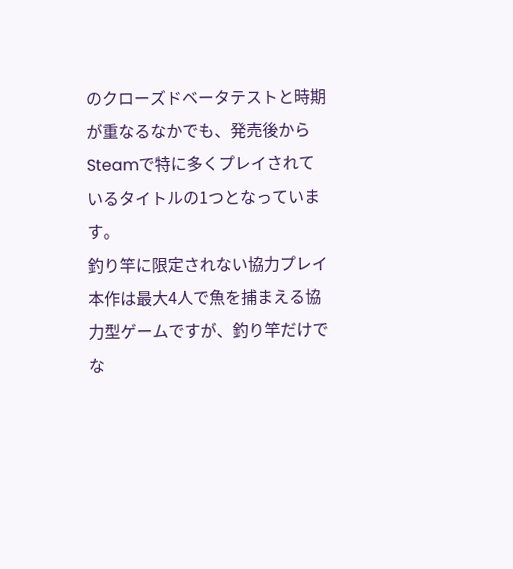のクローズドベータテストと時期が重なるなかでも、発売後からSteamで特に多くプレイされているタイトルの1つとなっています。
釣り竿に限定されない協力プレイ
本作は最大4人で魚を捕まえる協力型ゲームですが、釣り竿だけでな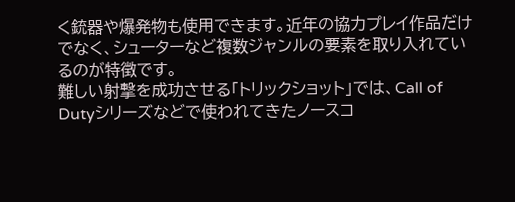く銃器や爆発物も使用できます。近年の協力プレイ作品だけでなく、シューターなど複数ジャンルの要素を取り入れているのが特徴です。
難しい射撃を成功させる「トリックショット」では、Call of Dutyシリーズなどで使われてきたノースコ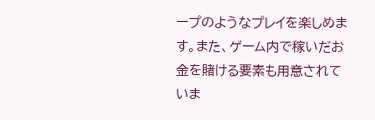ープのようなプレイを楽しめます。また、ゲーム内で稼いだお金を賭ける要素も用意されていま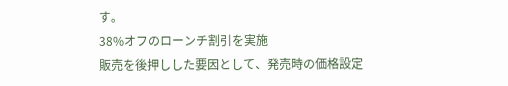す。
38%オフのローンチ割引を実施
販売を後押しした要因として、発売時の価格設定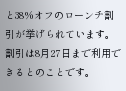と38%オフのローンチ割引が挙げられています。割引は8月27日まで利用できるとのことです。